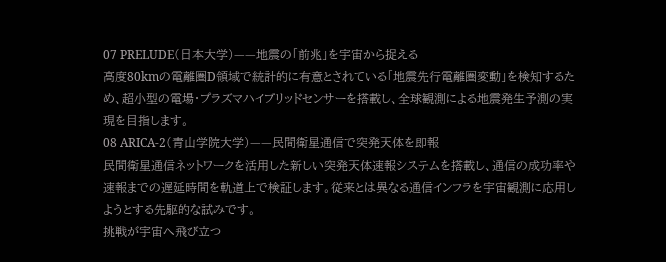07 PRELUDE(日本大学)——地震の「前兆」を宇宙から捉える
高度80kmの電離圏D領域で統計的に有意とされている「地震先行電離圏変動」を検知するため、超小型の電場・プラズマハイブリッドセンサーを搭載し、全球観測による地震発生予測の実現を目指します。
08 ARICA-2(青山学院大学)——民間衛星通信で突発天体を即報
民間衛星通信ネットワークを活用した新しい突発天体速報システムを搭載し、通信の成功率や速報までの遅延時間を軌道上で検証します。従来とは異なる通信インフラを宇宙観測に応用しようとする先駆的な試みです。
挑戦が宇宙へ飛び立つ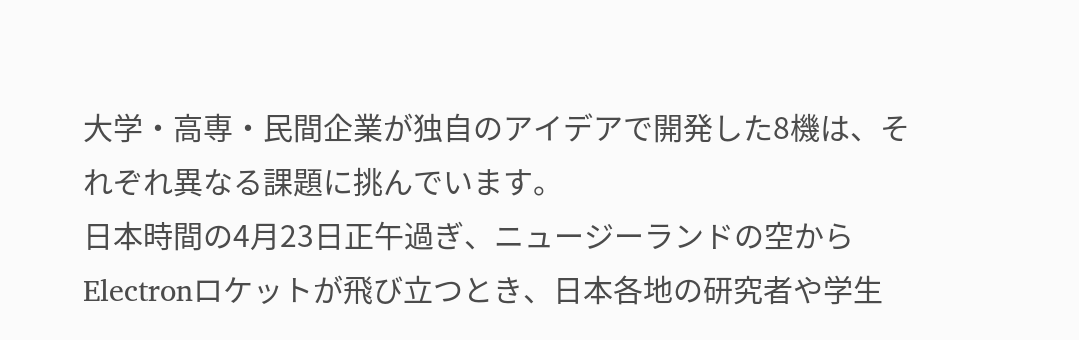大学・高専・民間企業が独自のアイデアで開発した8機は、それぞれ異なる課題に挑んでいます。
日本時間の4月23日正午過ぎ、ニュージーランドの空からElectronロケットが飛び立つとき、日本各地の研究者や学生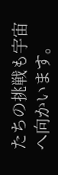たちの挑戦も宇宙へ向かいます。